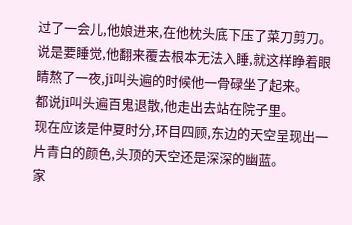过了一会儿,他娘进来,在他枕头底下压了菜刀剪刀。
说是要睡觉,他翻来覆去根本无法入睡,就这样睁着眼睛熬了一夜,jī叫头遍的时候他一骨碌坐了起来。
都说jī叫头遍百鬼退散,他走出去站在院子里。
现在应该是仲夏时分,环目四顾,东边的天空呈现出一片青白的颜色,头顶的天空还是深深的幽蓝。
家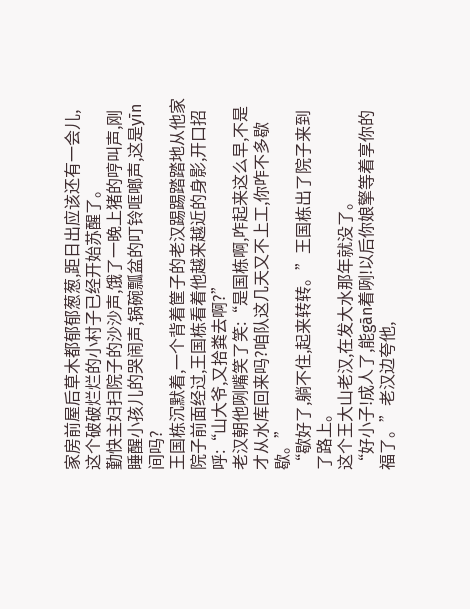家房前屋后草木都郁郁葱葱,距日出应该还有一会儿,这个破破烂烂的小村子已经开始苏醒了。
勤快主妇扫院子的沙沙声,饿了一晚上猪的哼叫声,刚睡醒小孩儿的哭闹声,锅碗瓢盆的叮铃哐啷声,这是yīn间吗?
王国栋沉默着,一个背着筐子的老汉踢踢踏踏地从他家院子前面经过,王国栋看着他越来越近的身影,开口招呼:“山大爷,又拾粪去啊?”
老汉朝他咧嘴笑了笑:“是国栋啊,咋起来这么早,不是才从水库回来吗?咱队这几天又不上工,你咋不多歇歇。”
“歇好了,躺不住,起来转转。”王国栋出了院子来到了路上。
这个王大山老汉,在发大水那年就没了。
“好小子!成人了,能gān着咧!以后你娘擎等着享你的福了。”老汉边夸他,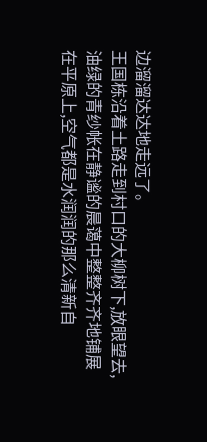边溜溜达达地走远了。
王国栋沿着土路走到村口的大柳树下,放眼望去,油绿的青纱帐在静谧的晨蔼中整整齐齐地铺展在平原上,空气都是水润润的那么清新自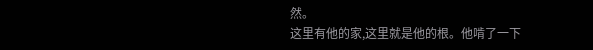然。
这里有他的家,这里就是他的根。他啃了一下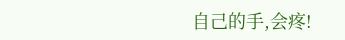自己的手,会疼!